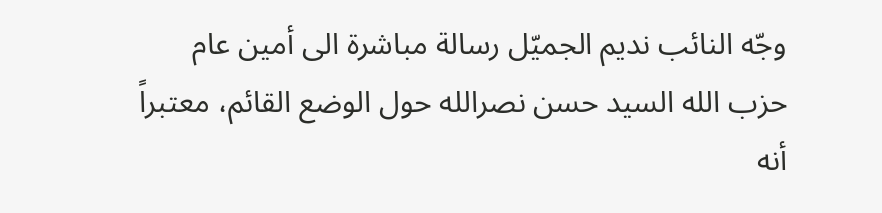وجّه النائب نديم الجميّل رسالة مباشرة الى أمين عام حزب الله السيد حسن نصرالله حول الوضع القائم، معتبراً أنه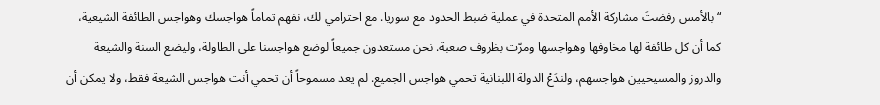“بالأمس رفضتَ مشاركة الأمم المتحدة في عملية ضبط الحدود مع سوريا. مع احترامي لك، نفهم تماماً هواجسك وهواجس الطائفة الشيعية، كما أن كل طائفة لها مخاوفها وهواجسها ومرّت بظروف صعبة. نحن مستعدون جميعاً لوضع هواجسنا على الطاولة، وليضع السنة والشيعة والدروز والمسيحيين هواجسهم، ولندَعْ الدولة اللبنانية تحمي هواجس الجميع. لم يعد مسموحاً أن تحمي أنت هواجس الشيعة فقط، ولا يمكن أن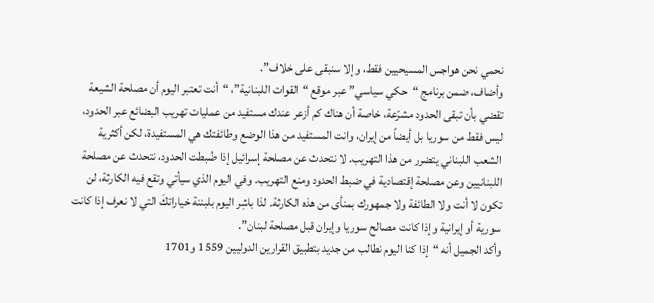نحمي نحن هواجس المسيحيين فقط، وإلا سنبقى على خلاف”.
وأضاف، ضمن برنامج “حكي سياسي” عبر موقع “القوات اللبنانية”، “أنت تعتبر اليوم أن مصلحة الشيعة تقضي بأن تبقى الحدود مشرّعة، خاصة أن هناك كم أزعر عندك مستفيد من عمليات تهريب البضائع عبر الحدود، ليس فقط من سوريا بل أيضاً من إيران، وانت المستفيد من هذا الوضع وطائفتك هي المستفيدة، لكن أكثرية الشعب اللبناني يتضرر من هذا التهريب. لا نتحدث عن مصلحة إسرائيل إذا ضُبطت الحدود، نتحدث عن مصلحة اللبنانيين وعن مصلحة إقتصادية في ضبط الحدود ومنع التهريب. وفي اليوم الذي سيأتي وتقع فيه الكارثة، لن تكون لا أنت ولا الطائفة ولا جمهورك بمنأى من هذه الكارثة. لذا باشِر اليوم بلبننة خياراتكَ التي لا نعرف إذا كانت سورية أو إيرانية وإذا كانت مصالح سوريا وإيران قبل مصلحة لبنان”.
وأكد الجميل أنه “إذا كنا اليوم نطالب من جديد بتطبيق القرارين الدوليين 1559 و1701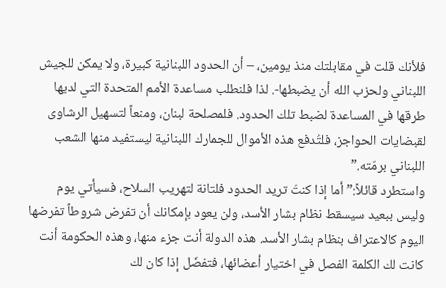فلأنك قلت في مقابلتك منذ يومين، – أن الحدود اللبنانية كبيرة، ولا يمكن للجيش اللبناني ولحزب الله أن يضبطها-. لذا فلنطلب مساعدة الأمم المتحدة التي لديها طرقها في المساعدة لضبط تلك الحدود. فلمصلحة لبنان، ومنعاً لتسهيل الرشاوى لقبضايات الحواجز، فلتُدفع هذه الأموال للجمارك اللبنانية ليستفيد منها الشعب اللبناني برمّته.”
واستطرد قائلاً:” أما إذا كنتَ تريد الحدود فلتانة لتهريب السلاح، فسيأتي يوم وليس ببعيد سيسقط نظام بشار الأسد، ولن يعود بإمكانك أن تفرض شروطاً تفرضها اليوم كالاعتراف بنظام بشار الأسد. هذه الدولة أنت جزء منها، وهذه الحكومة أنت كانت لك الكلمة الفصل في اختيار أعضائها، فتفضّل إذا كان لك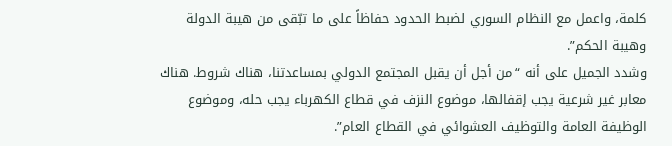كلمة، واعمل مع النظام السوري لضبط الحدود حفاظاً على ما تبّقى من هيبة الدولة وهيبة الحكم”.
وشدد الجميل على أنه “من أجل أن يقبل المجتمع الدولي بمساعدتنا، هناك شروط. هناك معابر غير شرعية يجب إقفالها، موضوع النزف في قطاع الكهرباء يجب حله، وموضوع الوظيفة العامة والتوظيف العشوائي في القطاع العام”.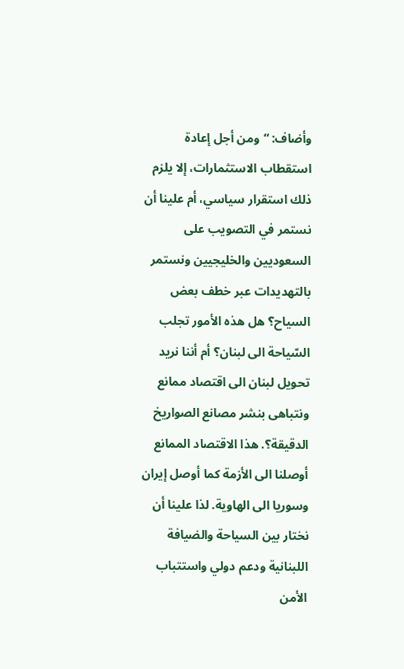وأضاف: “ومن أجل إعادة استقطاب الاستثمارات، إلا يلزم ذلك استقرار سياسي، أم علينا أن نستمر في التصويب على السعوديين والخليجيين ونستمر بالتهديدات عبر خطف بعض السياح؟ هل هذه الأمور تجلب السّياحة الى لبنان؟ أم أننا نريد تحويل لبنان الى اقتصاد ممانع ونتباهى بنشر مصانع الصواريخ الدقيقة؟. هذا الاقتصاد الممانع أوصلنا الى الأزمة كما أوصل إيران وسوريا الى الهاوية. لذا علينا أن نختار بين السياحة والضيافة اللبنانية ودعم دولي واستتباب الأمن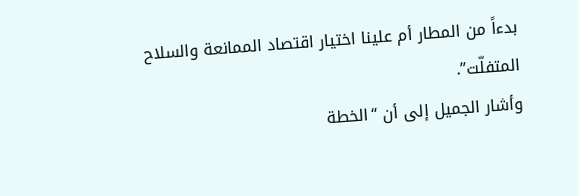بدءاً من المطار أم علينا اختيار اقتصاد الممانعة والسلاح المتفلّت”.
وأشار الجميل إلى أن “الخطة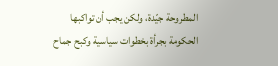المطروحة جيّدة، ولكن يجب أن تواكبها الحكومة بجرأة بخطوات سياسية وكبح جماح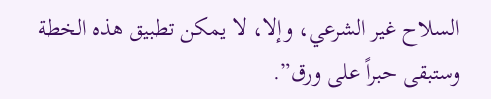السلاح غير الشرعي، وإلا، لا يمكن تطبيق هذه الخطة وستبقى حبراً على ورق”.